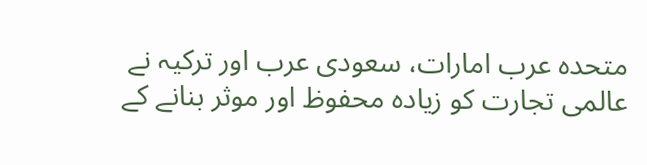متحدہ عرب امارات، سعودی عرب اور ترکیہ نے عالمی تجارت کو زیادہ محفوظ اور موثر بنانے کے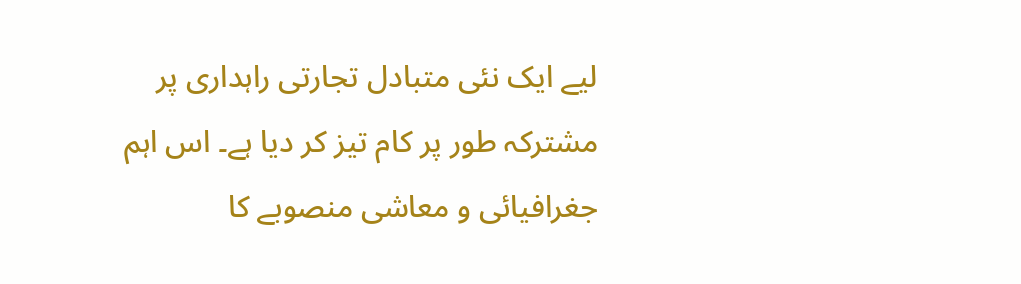لیے ایک نئی متبادل تجارتی راہداری پر مشترکہ طور پر کام تیز کر دیا ہے۔ اس اہم جغرافیائی و معاشی منصوبے کا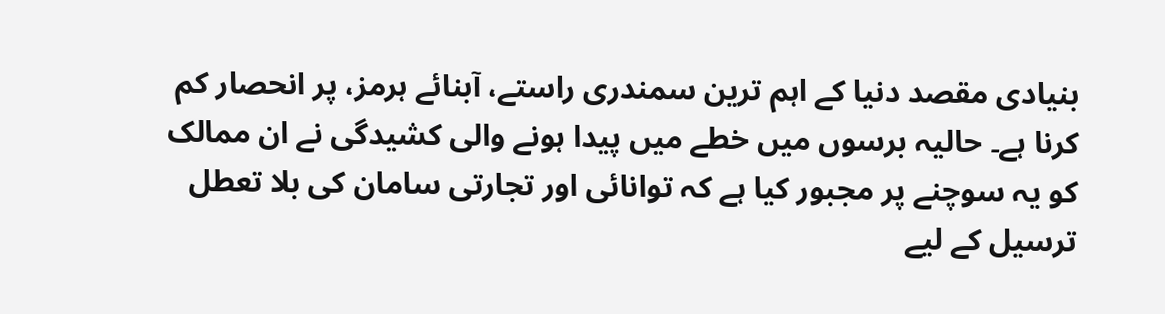بنیادی مقصد دنیا کے اہم ترین سمندری راستے، آبنائے ہرمز، پر انحصار کم کرنا ہے۔ حالیہ برسوں میں خطے میں پیدا ہونے والی کشیدگی نے ان ممالک کو یہ سوچنے پر مجبور کیا ہے کہ توانائی اور تجارتی سامان کی بلا تعطل ترسیل کے لیے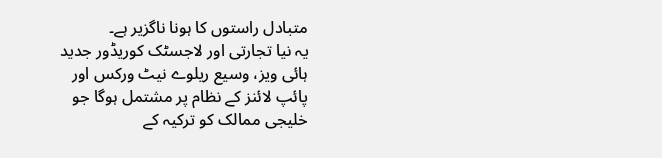متبادل راستوں کا ہونا ناگزیر ہے۔
یہ نیا تجارتی اور لاجسٹک کوریڈور جدید ہائی ویز، وسیع ریلوے نیٹ ورکس اور پائپ لائنز کے نظام پر مشتمل ہوگا جو خلیجی ممالک کو ترکیہ کے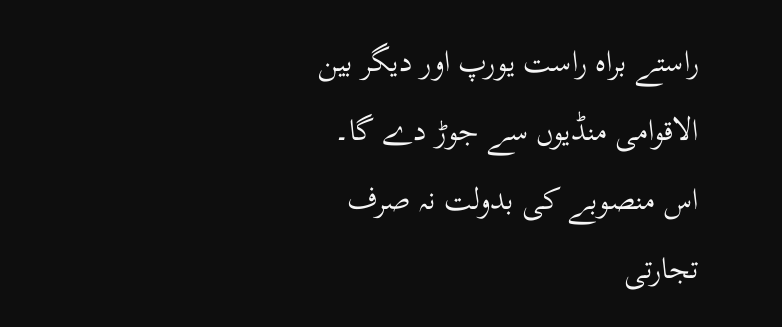راستے براہ راست یورپ اور دیگر بین الاقوامی منڈیوں سے جوڑ دے گا۔ اس منصوبے کی بدولت نہ صرف تجارتی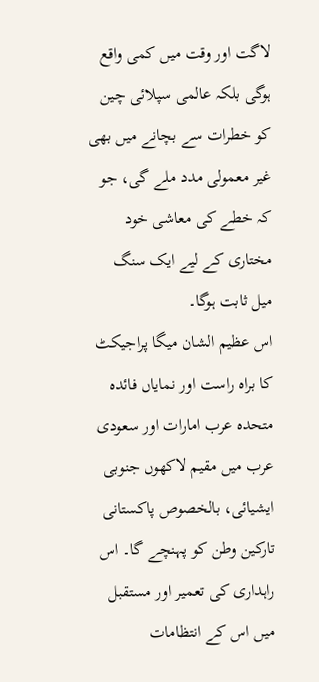لاگت اور وقت میں کمی واقع ہوگی بلکہ عالمی سپلائی چین کو خطرات سے بچانے میں بھی غیر معمولی مدد ملے گی، جو کہ خطے کی معاشی خود مختاری کے لیے ایک سنگ میل ثابت ہوگا۔
اس عظیم الشان میگا پراجیکٹ کا براہ راست اور نمایاں فائدہ متحدہ عرب امارات اور سعودی عرب میں مقیم لاکھوں جنوبی ایشیائی، بالخصوص پاکستانی تارکین وطن کو پہنچے گا۔ اس راہداری کی تعمیر اور مستقبل میں اس کے انتظامات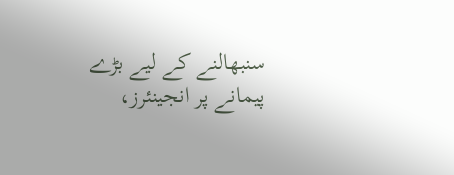سنبھالنے کے لیے بڑے پیمانے پر انجینئرز،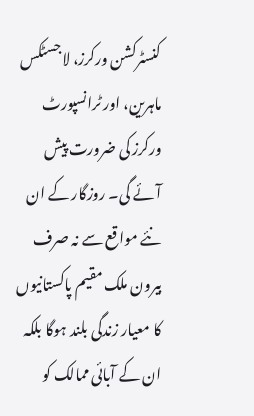کنسٹرکشن ورکرز، لاجسٹکس ماہرین، اور ٹرانسپورٹ ورکرز کی ضرورت پیش آئے گی۔ روزگار کے ان نئے مواقع سے نہ صرف بیرون ملک مقیم پاکستانیوں کا معیار زندگی بلند ہوگا بلکہ ان کے آبائی ممالک کو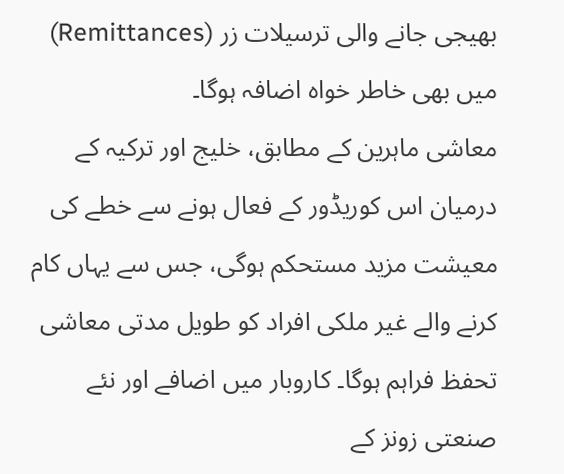بھیجی جانے والی ترسیلات زر (Remittances) میں بھی خاطر خواہ اضافہ ہوگا۔
معاشی ماہرین کے مطابق، خلیج اور ترکیہ کے درمیان اس کوریڈور کے فعال ہونے سے خطے کی معیشت مزید مستحکم ہوگی، جس سے یہاں کام کرنے والے غیر ملکی افراد کو طویل مدتی معاشی تحفظ فراہم ہوگا۔ کاروبار میں اضافے اور نئے صنعتی زونز کے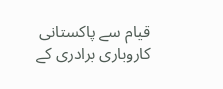قیام سے پاکستانی کاروباری برادری کے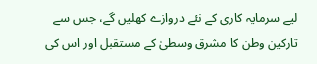لیے سرمایہ کاری کے نئے دروازے کھلیں گے، جس سے تارکین وطن کا مشرق وسطیٰ کے مستقبل اور اس کی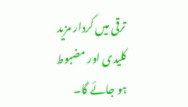ترقی میں کردار مزید کلیدی اور مضبوط ہو جائے گا۔